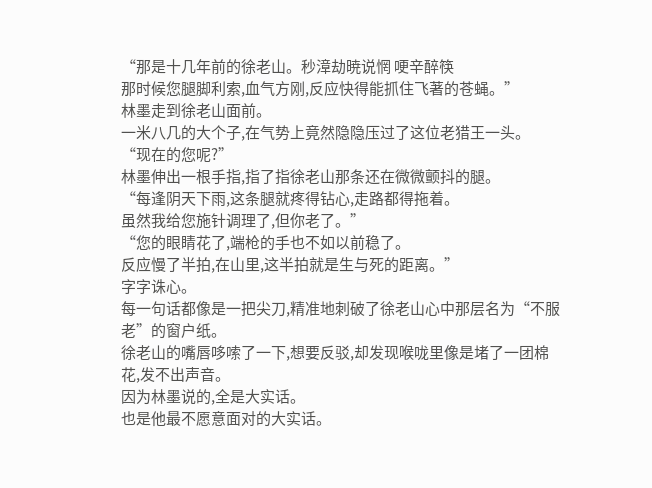“那是十几年前的徐老山。秒漳劫暁说惘 哽辛醉筷
那时候您腿脚利索,血气方刚,反应快得能抓住飞著的苍蝇。”
林墨走到徐老山面前。
一米八几的大个子,在气势上竟然隐隐压过了这位老猎王一头。
“现在的您呢?”
林墨伸出一根手指,指了指徐老山那条还在微微颤抖的腿。
“每逢阴天下雨,这条腿就疼得钻心,走路都得拖着。
虽然我给您施针调理了,但你老了。”
“您的眼睛花了,端枪的手也不如以前稳了。
反应慢了半拍,在山里,这半拍就是生与死的距离。”
字字诛心。
每一句话都像是一把尖刀,精准地刺破了徐老山心中那层名为“不服老”的窗户纸。
徐老山的嘴唇哆嗦了一下,想要反驳,却发现喉咙里像是堵了一团棉花,发不出声音。
因为林墨说的,全是大实话。
也是他最不愿意面对的大实话。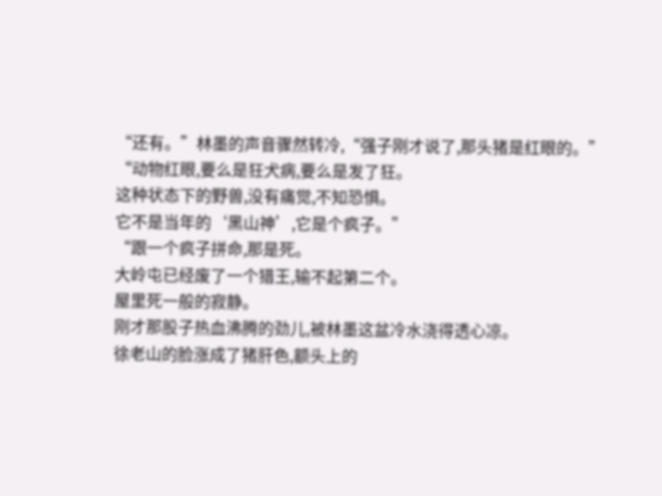“还有。”林墨的声音骤然转冷,“强子刚才说了,那头猪是红眼的。”
“动物红眼,要么是狂犬病,要么是发了狂。
这种状态下的野兽,没有痛觉,不知恐惧。
它不是当年的‘黑山神’,它是个疯子。”
“跟一个疯子拼命,那是死。
大岭屯已经废了一个猎王,输不起第二个。
屋里死一般的寂静。
刚才那股子热血沸腾的劲儿,被林墨这盆冷水浇得透心凉。
徐老山的脸涨成了猪肝色,额头上的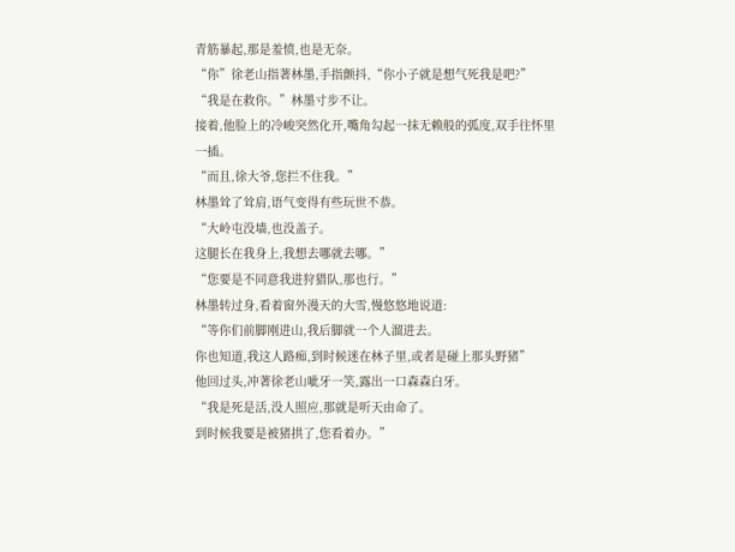青筋暴起,那是羞愤,也是无奈。
“你”徐老山指著林墨,手指颤抖,“你小子就是想气死我是吧?”
“我是在救你。”林墨寸步不让。
接着,他脸上的冷峻突然化开,嘴角勾起一抹无赖般的弧度,双手往怀里一插。
“而且,徐大爷,您拦不住我。”
林墨耸了耸肩,语气变得有些玩世不恭。
“大岭屯没墙,也没盖子。
这腿长在我身上,我想去哪就去哪。”
“您要是不同意我进狩猎队,那也行。”
林墨转过身,看着窗外漫天的大雪,慢悠悠地说道:
“等你们前脚刚进山,我后脚就一个人溜进去。
你也知道,我这人路痴,到时候迷在林子里,或者是碰上那头野猪”
他回过头,冲著徐老山呲牙一笑,露出一口森森白牙。
“我是死是活,没人照应,那就是听天由命了。
到时候我要是被猪拱了,您看着办。”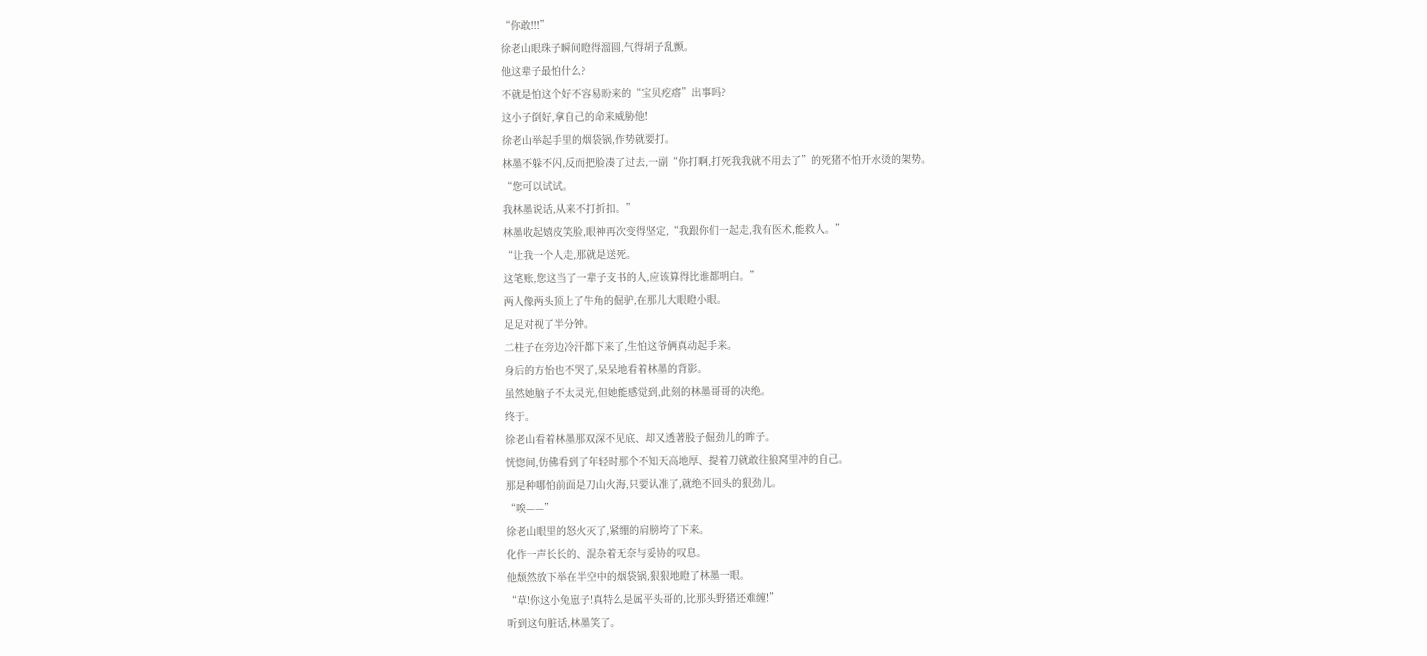“你敢!!!”
徐老山眼珠子瞬间瞪得溜圆,气得胡子乱颤。
他这辈子最怕什么?
不就是怕这个好不容易盼来的“宝贝疙瘩”出事吗?
这小子倒好,拿自己的命来威胁他!
徐老山举起手里的烟袋锅,作势就要打。
林墨不躲不闪,反而把脸凑了过去,一副“你打啊,打死我我就不用去了”的死猪不怕开水烫的架势。
“您可以试试。
我林墨说话,从来不打折扣。”
林墨收起嬉皮笑脸,眼神再次变得坚定,“我跟你们一起走,我有医术,能救人。”
“让我一个人走,那就是送死。
这笔账,您这当了一辈子支书的人,应该算得比谁都明白。”
两人像两头顶上了牛角的倔驴,在那儿大眼瞪小眼。
足足对视了半分钟。
二柱子在旁边冷汗都下来了,生怕这爷俩真动起手来。
身后的方怡也不哭了,呆呆地看着林墨的背影。
虽然她脑子不太灵光,但她能感觉到,此刻的林墨哥哥的决绝。
终于。
徐老山看着林墨那双深不见底、却又透著股子倔劲儿的眸子。
恍惚间,仿佛看到了年轻时那个不知天高地厚、提着刀就敢往狼窝里冲的自己。
那是种哪怕前面是刀山火海,只要认准了,就绝不回头的狠劲儿。
“唉——”
徐老山眼里的怒火灭了,紧绷的肩膀垮了下来。
化作一声长长的、混杂着无奈与妥协的叹息。
他颓然放下举在半空中的烟袋锅,狠狠地瞪了林墨一眼。
“草!你这小兔崽子!真特么是属平头哥的,比那头野猪还难缠!”
听到这句脏话,林墨笑了。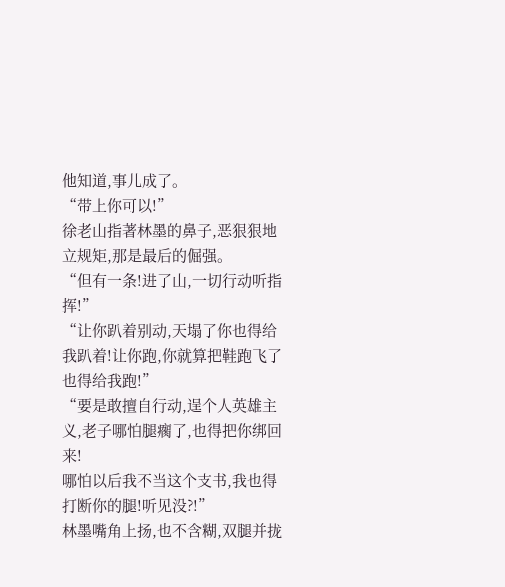他知道,事儿成了。
“带上你可以!”
徐老山指著林墨的鼻子,恶狠狠地立规矩,那是最后的倔强。
“但有一条!进了山,一切行动听指挥!”
“让你趴着别动,天塌了你也得给我趴着!让你跑,你就算把鞋跑飞了也得给我跑!”
“要是敢擅自行动,逞个人英雄主义,老子哪怕腿瘸了,也得把你绑回来!
哪怕以后我不当这个支书,我也得打断你的腿!听见没?!”
林墨嘴角上扬,也不含糊,双腿并拢